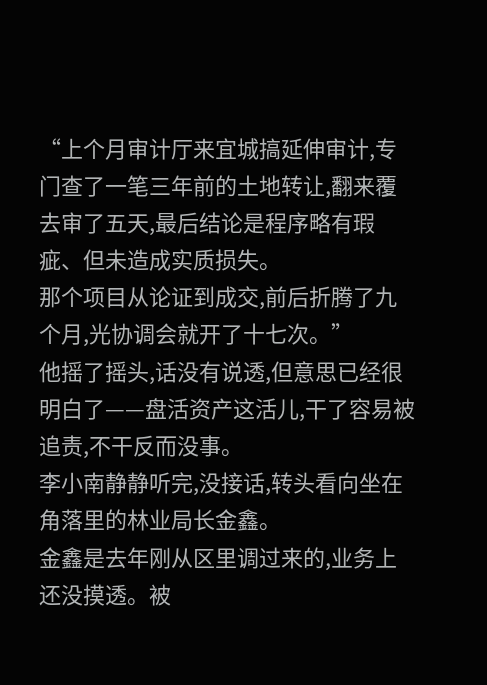“上个月审计厅来宜城搞延伸审计,专门查了一笔三年前的土地转让,翻来覆去审了五天,最后结论是程序略有瑕疵、但未造成实质损失。
那个项目从论证到成交,前后折腾了九个月,光协调会就开了十七次。”
他摇了摇头,话没有说透,但意思已经很明白了——盘活资产这活儿,干了容易被追责,不干反而没事。
李小南静静听完,没接话,转头看向坐在角落里的林业局长金鑫。
金鑫是去年刚从区里调过来的,业务上还没摸透。被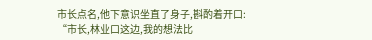市长点名,他下意识坐直了身子,斟酌着开口:
“市长,林业口这边,我的想法比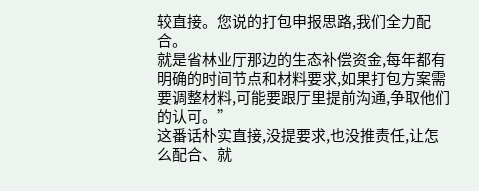较直接。您说的打包申报思路,我们全力配合。
就是省林业厅那边的生态补偿资金,每年都有明确的时间节点和材料要求,如果打包方案需要调整材料,可能要跟厅里提前沟通,争取他们的认可。”
这番话朴实直接,没提要求,也没推责任,让怎么配合、就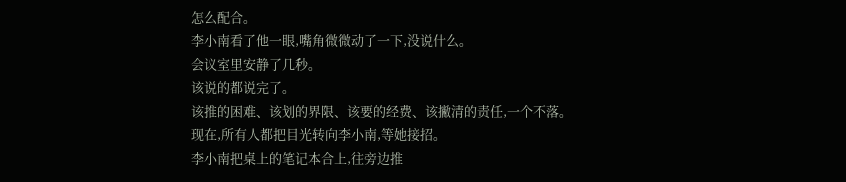怎么配合。
李小南看了他一眼,嘴角微微动了一下,没说什么。
会议室里安静了几秒。
该说的都说完了。
该推的困难、该划的界限、该要的经费、该撇清的责任,一个不落。
现在,所有人都把目光转向李小南,等她接招。
李小南把桌上的笔记本合上,往旁边推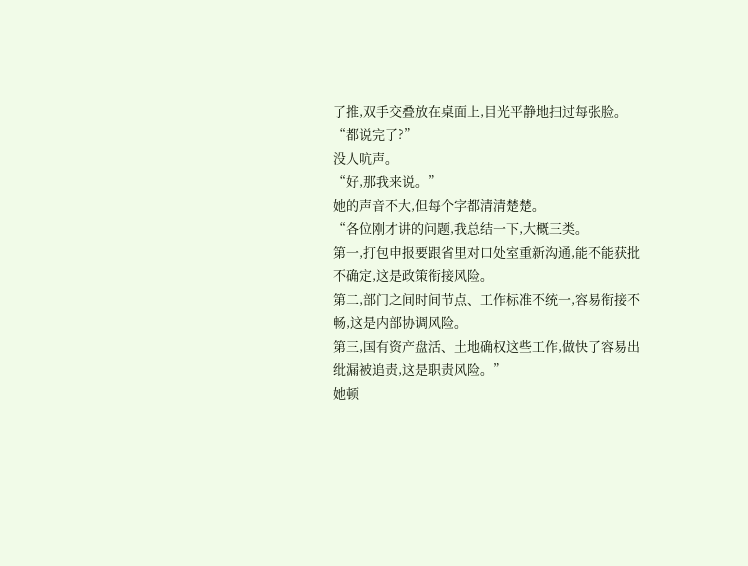了推,双手交叠放在桌面上,目光平静地扫过每张脸。
“都说完了?”
没人吭声。
“好,那我来说。”
她的声音不大,但每个字都清清楚楚。
“各位刚才讲的问题,我总结一下,大概三类。
第一,打包申报要跟省里对口处室重新沟通,能不能获批不确定,这是政策衔接风险。
第二,部门之间时间节点、工作标准不统一,容易衔接不畅,这是内部协调风险。
第三,国有资产盘活、土地确权这些工作,做快了容易出纰漏被追责,这是职责风险。”
她顿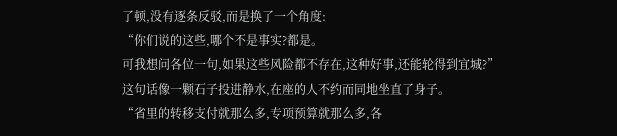了顿,没有逐条反驳,而是换了一个角度:
“你们说的这些,哪个不是事实?都是。
可我想问各位一句,如果这些风险都不存在,这种好事,还能轮得到宜城?”
这句话像一颗石子投进静水,在座的人不约而同地坐直了身子。
“省里的转移支付就那么多,专项预算就那么多,各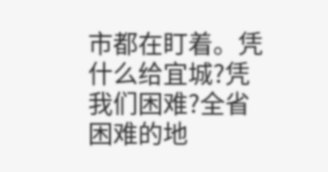市都在盯着。凭什么给宜城?凭我们困难?全省困难的地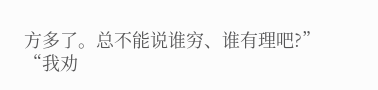方多了。总不能说谁穷、谁有理吧?”
“我劝